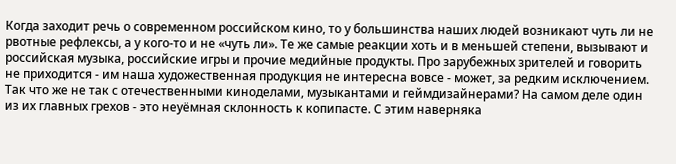Когда заходит речь о современном российском кино, то у большинства наших людей возникают чуть ли не рвотные рефлексы, а у кого-то и не «чуть ли». Те же самые реакции хоть и в меньшей степени, вызывают и российская музыка, российские игры и прочие медийные продукты. Про зарубежных зрителей и говорить не приходится - им наша художественная продукция не интересна вовсе - может, за редким исключением.
Так что же не так с отечественными киноделами, музыкантами и геймдизайнерами? На самом деле один из их главных грехов - это неуёмная склонность к копипасте. С этим наверняка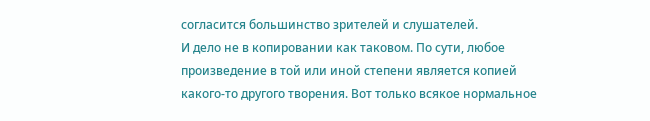согласится большинство зрителей и слушателей.
И дело не в копировании как таковом. По сути, любое произведение в той или иной степени является копией какого-то другого творения. Вот только всякое нормальное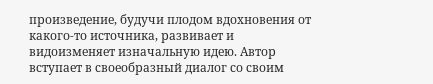произведение, будучи плодом вдохновения от какого-то источника, развивает и видоизменяет изначальную идею. Автор вступает в своеобразный диалог со своим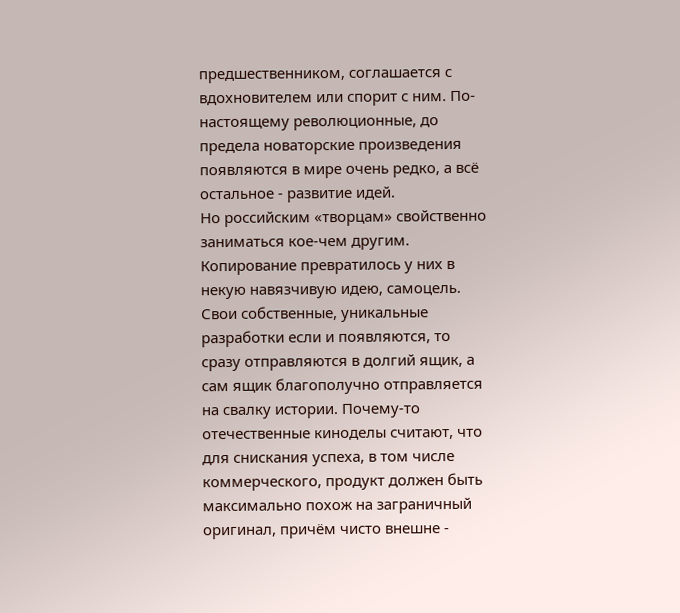предшественником, соглашается с вдохновителем или спорит с ним. По-настоящему революционные, до предела новаторские произведения появляются в мире очень редко, а всё остальное - развитие идей.
Но российским «творцам» свойственно заниматься кое-чем другим. Копирование превратилось у них в некую навязчивую идею, самоцель. Свои собственные, уникальные разработки если и появляются, то сразу отправляются в долгий ящик, а сам ящик благополучно отправляется на свалку истории. Почему-то отечественные киноделы считают, что для снискания успеха, в том числе коммерческого, продукт должен быть максимально похож на заграничный оригинал, причём чисто внешне -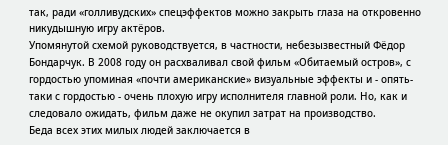так, ради «голливудских» спецэффектов можно закрыть глаза на откровенно никудышную игру актёров.
Упомянутой схемой руководствуется, в частности, небезызвестный Фёдор Бондарчук. В 2008 году он расхваливал свой фильм «Обитаемый остров», с гордостью упоминая «почти американские» визуальные эффекты и - опять-таки с гордостью - очень плохую игру исполнителя главной роли. Но, как и следовало ожидать, фильм даже не окупил затрат на производство.
Беда всех этих милых людей заключается в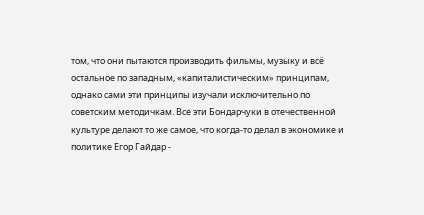том, что они пытаются производить фильмы, музыку и всё остальное по западным, «капиталистическим» принципам, однако сами эти принципы изучали исключительно по советским методичкам. Все эти Бондарчуки в отечественной культуре делают то же самое, что когда-то делал в экономике и политике Егор Гайдар -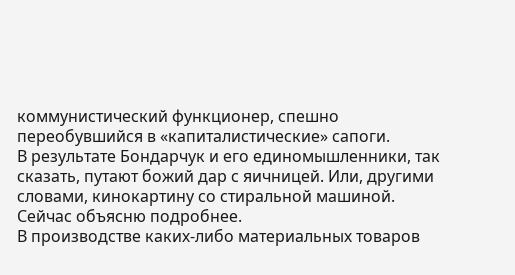коммунистический функционер, спешно переобувшийся в «капиталистические» сапоги.
В результате Бондарчук и его единомышленники, так сказать, путают божий дар с яичницей. Или, другими словами, кинокартину со стиральной машиной. Сейчас объясню подробнее.
В производстве каких-либо материальных товаров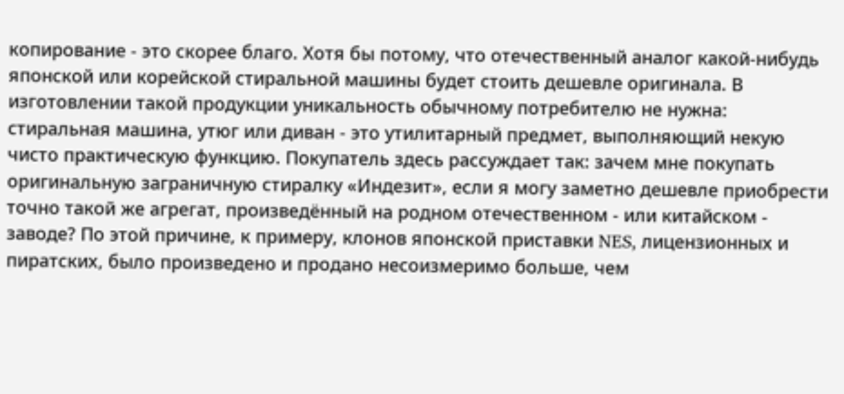копирование - это скорее благо. Хотя бы потому, что отечественный аналог какой-нибудь японской или корейской стиральной машины будет стоить дешевле оригинала. В изготовлении такой продукции уникальность обычному потребителю не нужна: стиральная машина, утюг или диван - это утилитарный предмет, выполняющий некую чисто практическую функцию. Покупатель здесь рассуждает так: зачем мне покупать оригинальную заграничную стиралку «Индезит», если я могу заметно дешевле приобрести точно такой же агрегат, произведённый на родном отечественном - или китайском - заводе? По этой причине, к примеру, клонов японской приставки NES, лицензионных и пиратских, было произведено и продано несоизмеримо больше, чем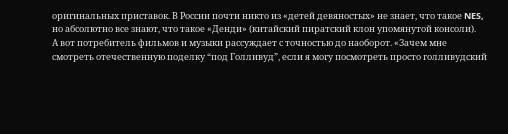оригинальных приставок. В России почти никто из «детей девяностых» не знает, что такое NES, но абсолютно все знают, что такое «Денди» (китайский пиратский клон упомянутой консоли).
А вот потребитель фильмов и музыки рассуждает с точностью до наоборот. «Зачем мне смотреть отечественную поделку “под Голливуд”, если я могу посмотреть просто голливудский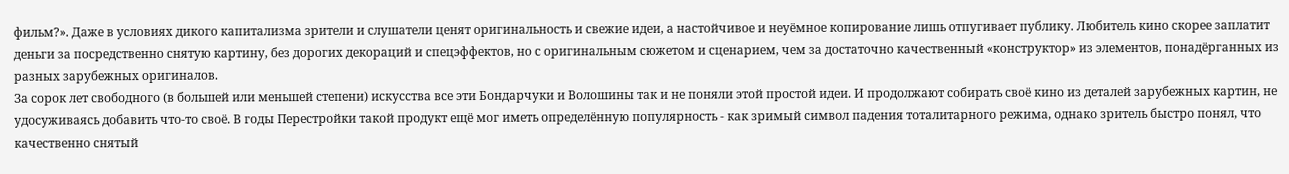фильм?». Даже в условиях дикого капитализма зрители и слушатели ценят оригинальность и свежие идеи, а настойчивое и неуёмное копирование лишь отпугивает публику. Любитель кино скорее заплатит деньги за посредственно снятую картину, без дорогих декораций и спецэффектов, но с оригинальным сюжетом и сценарием, чем за достаточно качественный «конструктор» из элементов, понадёрганных из разных зарубежных оригиналов.
За сорок лет свободного (в большей или меньшей степени) искусства все эти Бондарчуки и Волошины так и не поняли этой простой идеи. И продолжают собирать своё кино из деталей зарубежных картин, не удосуживаясь добавить что-то своё. В годы Перестройки такой продукт ещё мог иметь определённую популярность - как зримый символ падения тоталитарного режима, однако зритель быстро понял, что качественно снятый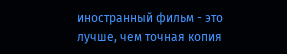иностранный фильм - это лучше, чем точная копия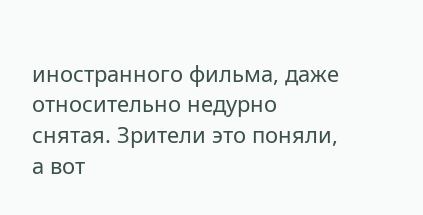иностранного фильма, даже относительно недурно снятая. Зрители это поняли, а вот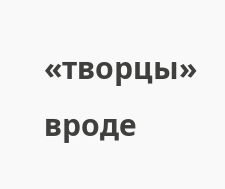«творцы» вроде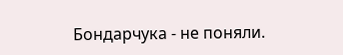Бондарчука - не поняли.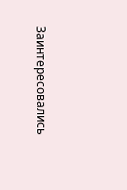Заинтересовались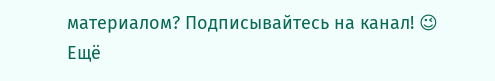материалом? Подписывайтесь на канал! 😉
Ещё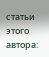статьи этого автора: